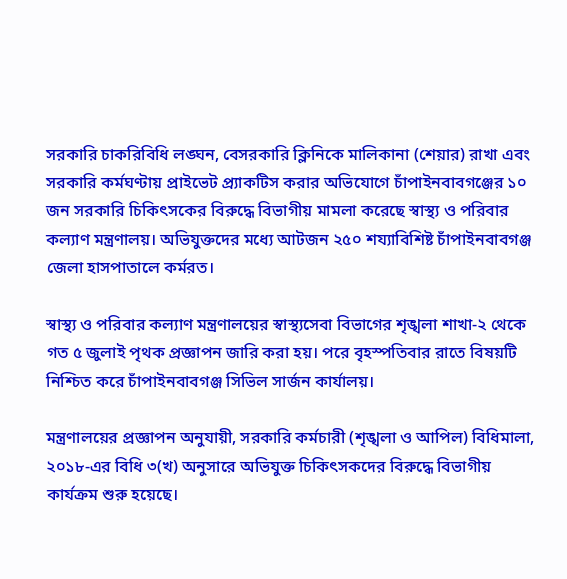সরকারি চাকরিবিধি লঙ্ঘন, বেসরকারি ক্লিনিকে মালিকানা (শেয়ার) রাখা এবং সরকারি কর্মঘণ্টায় প্রাইভেট প্র্যাকটিস করার অভিযোগে চাঁপাইনবাবগঞ্জের ১০ জন সরকারি চিকিৎসকের বিরুদ্ধে বিভাগীয় মামলা করেছে স্বাস্থ্য ও পরিবার কল্যাণ মন্ত্রণালয়। অভিযুক্তদের মধ্যে আটজন ২৫০ শয্যাবিশিষ্ট চাঁপাইনবাবগঞ্জ জেলা হাসপাতালে কর্মরত।

স্বাস্থ্য ও পরিবার কল্যাণ মন্ত্রণালয়ের স্বাস্থ্যসেবা বিভাগের শৃঙ্খলা শাখা-২ থেকে গত ৫ জুলাই পৃথক প্রজ্ঞাপন জারি করা হয়। পরে বৃহস্পতিবার রাতে বিষয়টি নিশ্চিত করে চাঁপাইনবাবগঞ্জ সিভিল সার্জন কার্যালয়।

মন্ত্রণালয়ের প্রজ্ঞাপন অনুযায়ী, সরকারি কর্মচারী (শৃঙ্খলা ও আপিল) বিধিমালা, ২০১৮-এর বিধি ৩(খ) অনুসারে অভিযুক্ত চিকিৎসকদের বিরুদ্ধে বিভাগীয় কার্যক্রম শুরু হয়েছে।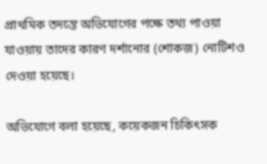প্রাথমিক তদন্তে অভিযোগের পক্ষে তথ্য পাওয়া যাওয়ায় তাদের কারণ দর্শানোর (শোকজ) নোটিশও দেওয়া হয়েছে।

অভিযোগে বলা হয়েছে, কয়েকজন চিকিৎসক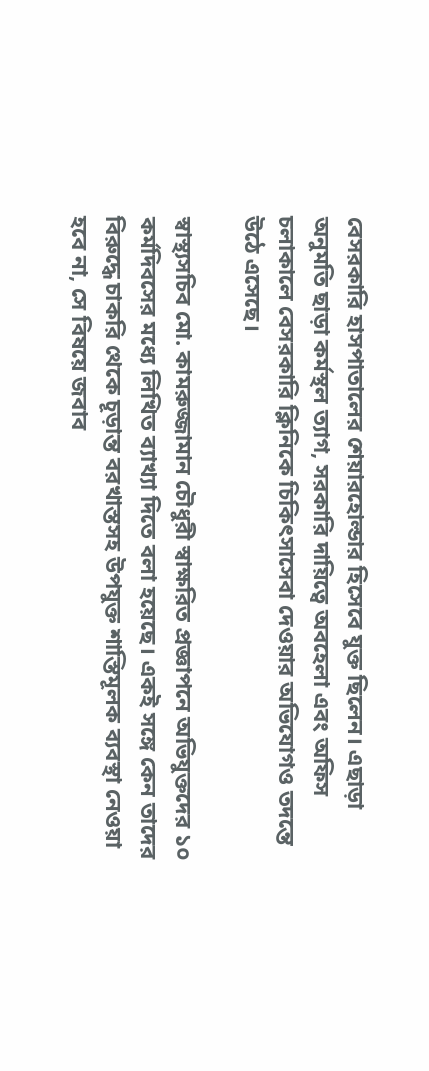বেসরকারি হাসপাতালের শেয়ারহোল্ডার হিসেবে যুক্ত ছিলেন। এছাড়া অনুমতি ছাড়া কর্মস্থল ত্যাগ, সরকারি দায়িত্বে অবহেলা এবং অফিস চলাকালে বেসরকারি ক্লিনিকে চিকিৎসাসেবা দেওয়ার অভিযোগও তদন্তে উঠে এসেছে।

স্বাস্থ্যসচিব মো. কামরুজ্জামান চৌধুরী স্বাক্ষরিত প্রজ্ঞাপনে অভিযুক্তদের ১০ কর্মদিবসের মধ্যে লিখিত ব্যাখ্যা দিতে বলা হয়েছে। একই সঙ্গে কেন তাদের বিরুদ্ধে চাকরি থেকে চূড়ান্ত বরখাস্তসহ উপযুক্ত শাস্তিমূলক ব্যবস্থা নেওয়া হবে না, সে বিষয়ে জবাব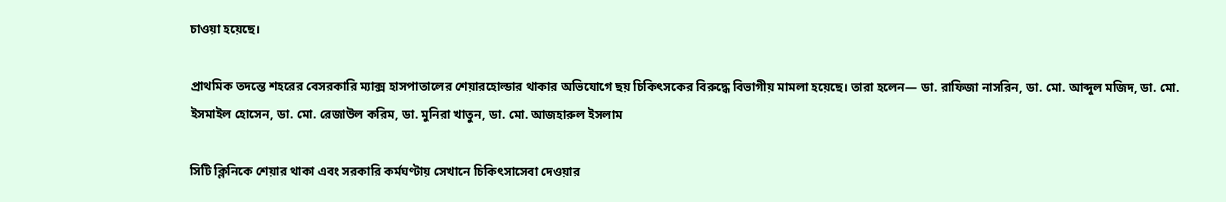চাওয়া হয়েছে।

প্রাথমিক তদন্তে শহরের বেসরকারি ম্যাক্স হাসপাতালের শেয়ারহোল্ডার থাকার অভিযোগে ছয় চিকিৎসকের বিরুদ্ধে বিভাগীয় মামলা হয়েছে। তারা হলেন— ডা. রাফিজা নাসরিন, ডা. মো. আব্দুল মজিদ, ডা. মো. ইসমাইল হোসেন, ডা. মো. রেজাউল করিম, ডা. মুনিরা খাতুন, ডা. মো. আজহারুল ইসলাম

সিটি ক্লিনিকে শেয়ার থাকা এবং সরকারি কর্মঘণ্টায় সেখানে চিকিৎসাসেবা দেওয়ার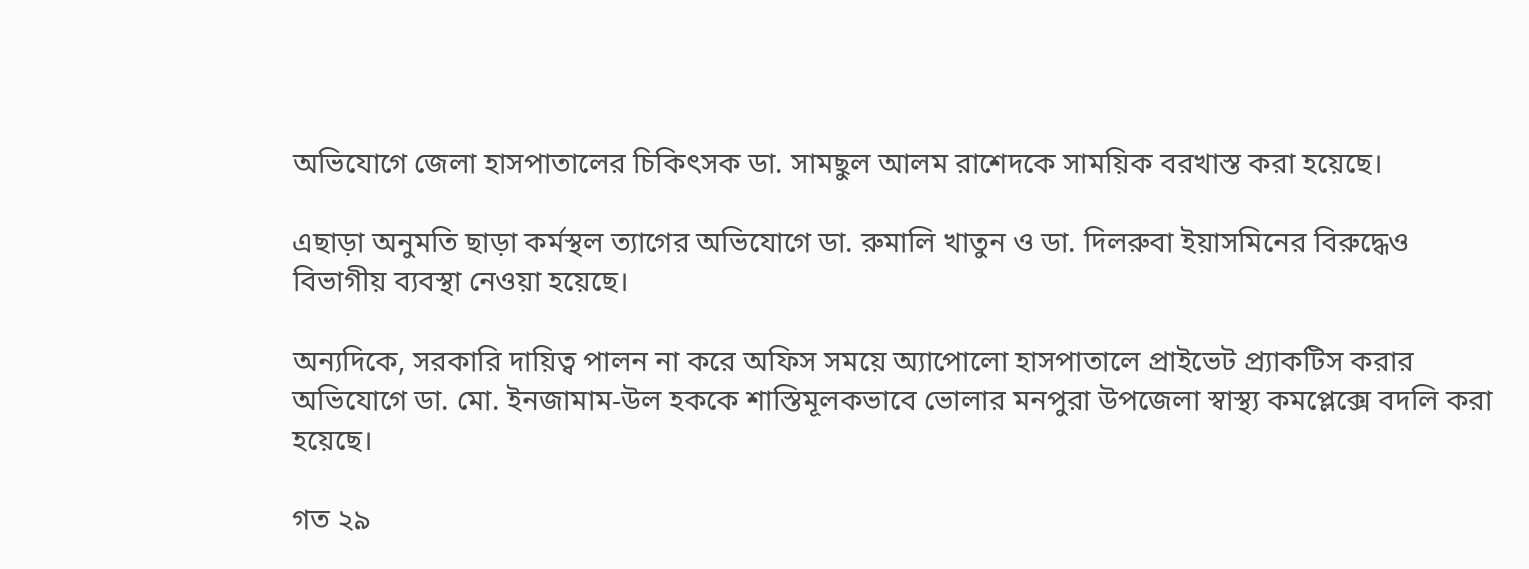অভিযোগে জেলা হাসপাতালের চিকিৎসক ডা. সামছুল আলম রাশেদকে সাময়িক বরখাস্ত করা হয়েছে।

এছাড়া অনুমতি ছাড়া কর্মস্থল ত্যাগের অভিযোগে ডা. রুমালি খাতুন ও ডা. দিলরুবা ইয়াসমিনের বিরুদ্ধেও বিভাগীয় ব্যবস্থা নেওয়া হয়েছে।

অন্যদিকে, সরকারি দায়িত্ব পালন না করে অফিস সময়ে অ্যাপোলো হাসপাতালে প্রাইভেট প্র্যাকটিস করার অভিযোগে ডা. মো. ইনজামাম-উল হককে শাস্তিমূলকভাবে ভোলার মনপুরা উপজেলা স্বাস্থ্য কমপ্লেক্সে বদলি করা হয়েছে।

গত ২৯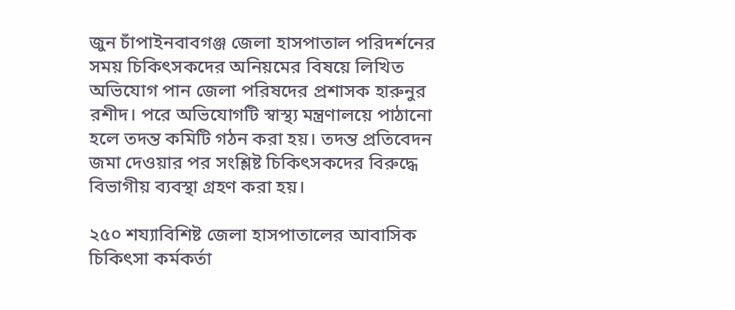জুন চাঁপাইনবাবগঞ্জ জেলা হাসপাতাল পরিদর্শনের সময় চিকিৎসকদের অনিয়মের বিষয়ে লিখিত অভিযোগ পান জেলা পরিষদের প্রশাসক হারুনুর রশীদ। পরে অভিযোগটি স্বাস্থ্য মন্ত্রণালয়ে পাঠানো হলে তদন্ত কমিটি গঠন করা হয়। তদন্ত প্রতিবেদন জমা দেওয়ার পর সংশ্লিষ্ট চিকিৎসকদের বিরুদ্ধে বিভাগীয় ব্যবস্থা গ্রহণ করা হয়।

২৫০ শয্যাবিশিষ্ট জেলা হাসপাতালের আবাসিক চিকিৎসা কর্মকর্তা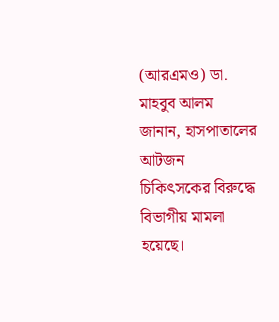(আরএমও) ডা. মাহবুব আলম জানান, হাসপাতালের আটজন চিকিৎসকের বিরুদ্ধে বিভাগীয় মামলা হয়েছে।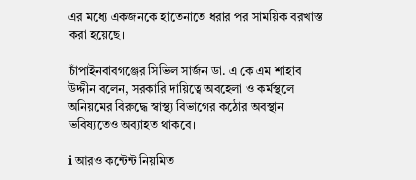এর মধ্যে একজনকে হাতেনাতে ধরার পর সাময়িক বরখাস্ত করা হয়েছে।

চাঁপাইনবাবগঞ্জের সিভিল সার্জন ডা. এ কে এম শাহাব উদ্দীন বলেন, সরকারি দায়িত্বে অবহেলা ও কর্মস্থলে অনিয়মের বিরুদ্ধে স্বাস্থ্য বিভাগের কঠোর অবস্থান ভবিষ্যতেও অব্যাহত থাকবে।

ℹ আরও কন্টেন্ট নিয়মিত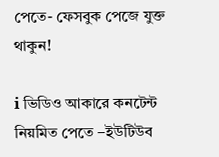পেতে- ফেসবুক পেজে যুক্ত থাকুন!

ℹ ভিডিও আকারে কনটেন্ট নিয়মিত পেতে –ইউটিউব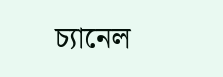চ্যানেল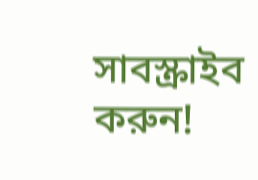সাবস্ক্রাইব করুন!